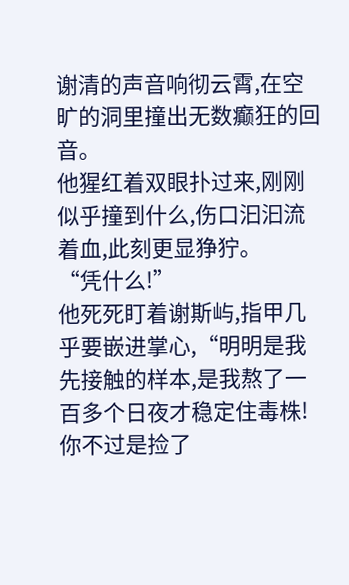谢清的声音响彻云霄,在空旷的洞里撞出无数癫狂的回音。
他猩红着双眼扑过来,刚刚似乎撞到什么,伤口汩汩流着血,此刻更显狰狞。
“凭什么!”
他死死盯着谢斯屿,指甲几乎要嵌进掌心,“明明是我先接触的样本,是我熬了一百多个日夜才稳定住毒株!你不过是捡了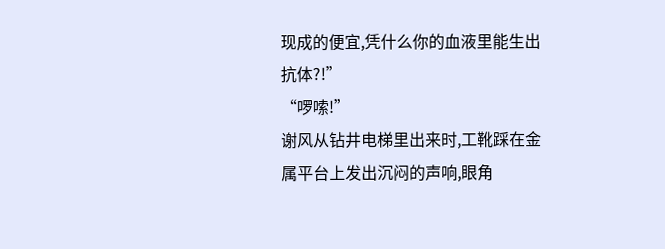现成的便宜,凭什么你的血液里能生出抗体?!”
“啰嗦!”
谢风从钻井电梯里出来时,工靴踩在金属平台上发出沉闷的声响,眼角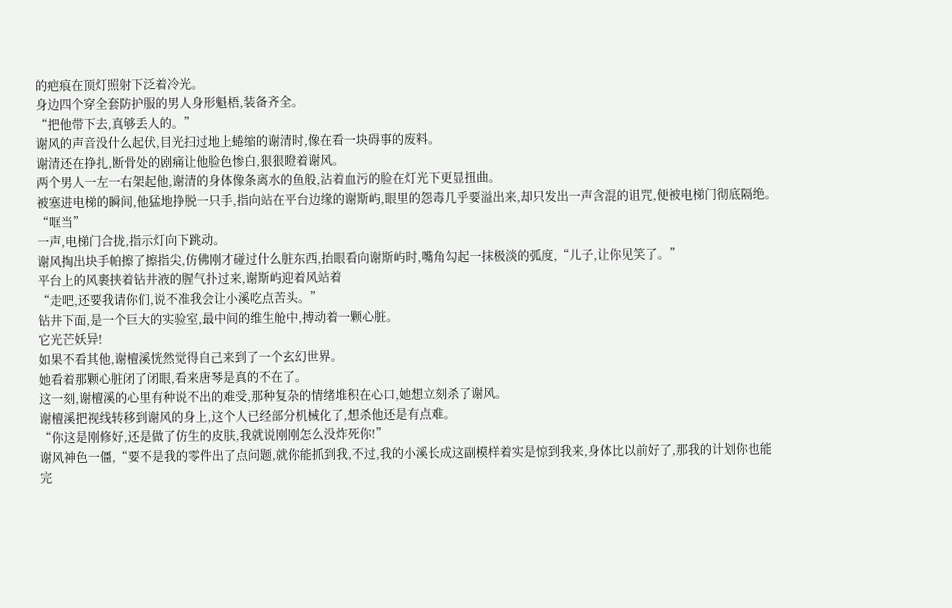的疤痕在顶灯照射下泛着冷光。
身边四个穿全套防护服的男人身形魁梧,装备齐全。
“把他带下去,真够丢人的。”
谢风的声音没什么起伏,目光扫过地上蜷缩的谢清时,像在看一块碍事的废料。
谢清还在挣扎,断骨处的剧痛让他脸色惨白,狠狠瞪着谢风。
两个男人一左一右架起他,谢清的身体像条离水的鱼般,沾着血污的脸在灯光下更显扭曲。
被塞进电梯的瞬间,他猛地挣脱一只手,指向站在平台边缘的谢斯屿,眼里的怨毒几乎要溢出来,却只发出一声含混的诅咒,便被电梯门彻底隔绝。
“哐当”
一声,电梯门合拢,指示灯向下跳动。
谢风掏出块手帕擦了擦指尖,仿佛刚才碰过什么脏东西,抬眼看向谢斯屿时,嘴角勾起一抹极淡的弧度,“儿子,让你见笑了。”
平台上的风裹挟着钻井液的腥气扑过来,谢斯屿迎着风站着
“走吧,还要我请你们,说不准我会让小溪吃点苦头。”
钻井下面,是一个巨大的实验室,最中间的维生舱中,搏动着一颗心脏。
它光芒妖异!
如果不看其他,谢檀溪恍然觉得自己来到了一个玄幻世界。
她看着那颗心脏闭了闭眼,看来唐琴是真的不在了。
这一刻,谢檀溪的心里有种说不出的难受,那种复杂的情绪堆积在心口,她想立刻杀了谢风。
谢檀溪把视线转移到谢风的身上,这个人已经部分机械化了,想杀他还是有点难。
“你这是刚修好,还是做了仿生的皮肤,我就说刚刚怎么没炸死你!”
谢风神色一僵,“要不是我的零件出了点问题,就你能抓到我,不过,我的小溪长成这副模样着实是惊到我来,身体比以前好了,那我的计划你也能完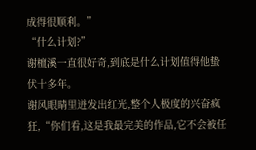成得很顺利。”
“什么计划?”
谢檀溪一直很好奇,到底是什么计划值得他蛰伏十多年。
谢风眼睛里迸发出红光,整个人极度的兴奋疯狂,“你们看,这是我最完美的作品,它不会被任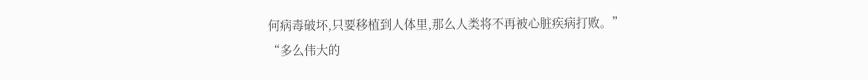何病毒破坏,只要移植到人体里,那么人类将不再被心脏疾病打败。”
“多么伟大的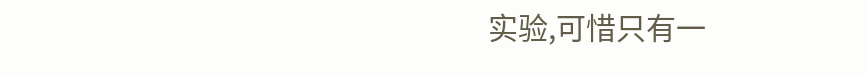实验,可惜只有一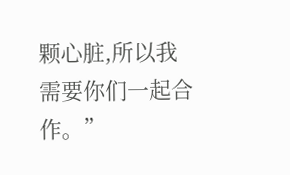颗心脏,所以我需要你们一起合作。”